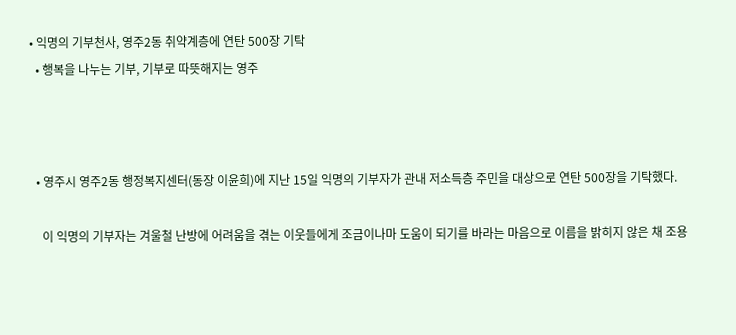• 익명의 기부천사, 영주2동 취약계층에 연탄 500장 기탁
  • 행복을 나누는 기부, 기부로 따뜻해지는 영주



  • 영주시 영주2동 행정복지센터(동장 이윤희)에 지난 15일 익명의 기부자가 관내 저소득층 주민을 대상으로 연탄 500장을 기탁했다.

    이 익명의 기부자는 겨울철 난방에 어려움을 겪는 이웃들에게 조금이나마 도움이 되기를 바라는 마음으로 이름을 밝히지 않은 채 조용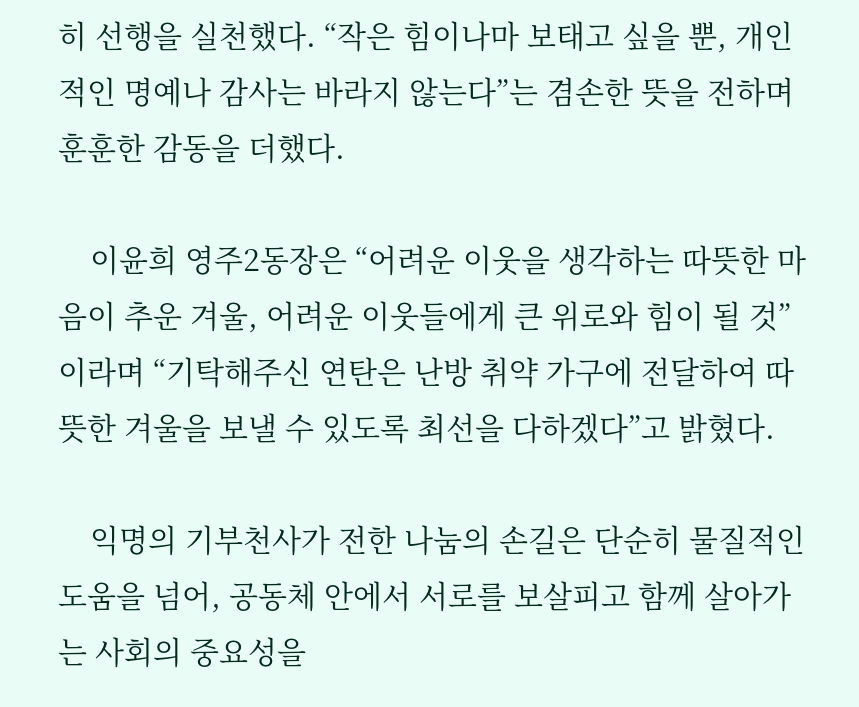히 선행을 실천했다. “작은 힘이나마 보태고 싶을 뿐, 개인적인 명예나 감사는 바라지 않는다”는 겸손한 뜻을 전하며 훈훈한 감동을 더했다.

    이윤희 영주2동장은 “어려운 이웃을 생각하는 따뜻한 마음이 추운 겨울, 어려운 이웃들에게 큰 위로와 힘이 될 것”이라며 “기탁해주신 연탄은 난방 취약 가구에 전달하여 따뜻한 겨울을 보낼 수 있도록 최선을 다하겠다”고 밝혔다.

    익명의 기부천사가 전한 나눔의 손길은 단순히 물질적인 도움을 넘어, 공동체 안에서 서로를 보살피고 함께 살아가는 사회의 중요성을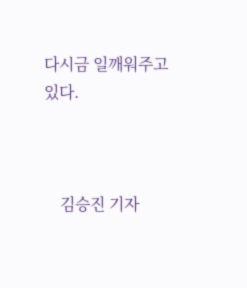다시금 일깨워주고 있다.



    김승진 기자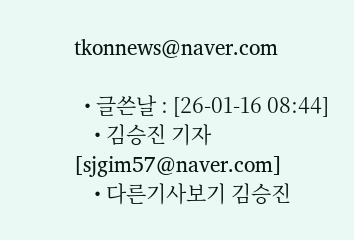tkonnews@naver.com

  • 글쓴날 : [26-01-16 08:44]
    • 김승진 기자[sjgim57@naver.com]
    • 다른기사보기 김승진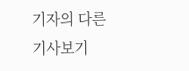기자의 다른기사보기